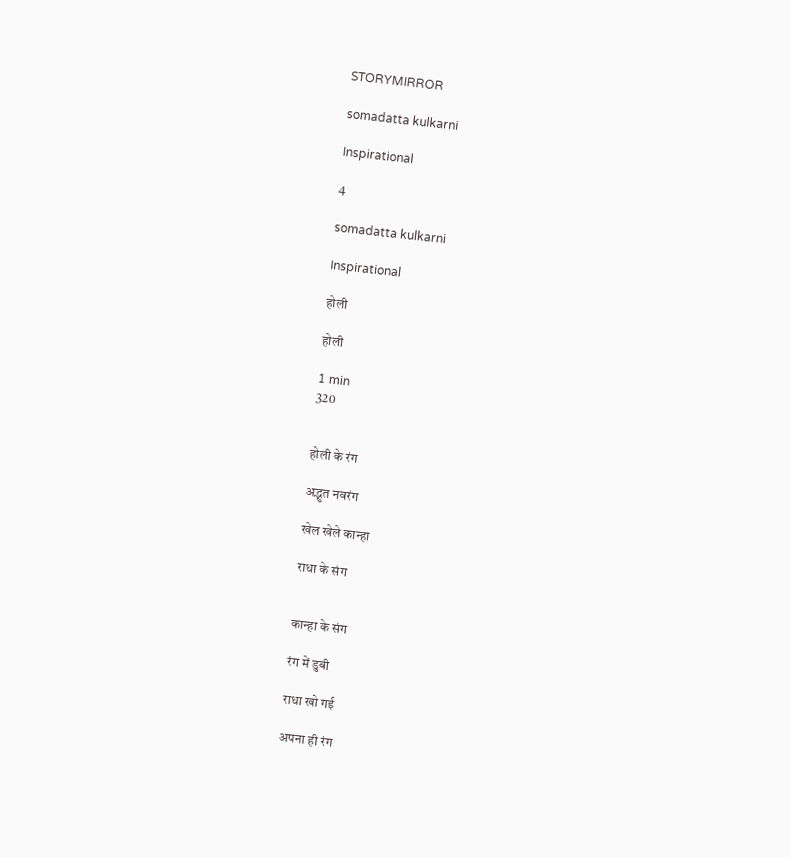STORYMIRROR

somadatta kulkarni

Inspirational

4

somadatta kulkarni

Inspirational

होली

होली

1 min
320


होली के रंग

अद्भुत नवरंग

खेल खेले कान्हा

राधा के संग


कान्हा के संग

रंग में डुबी

राधा खो गई

अपना ही रंग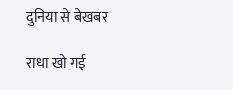दुनिया से बेखबर

राधा खो गई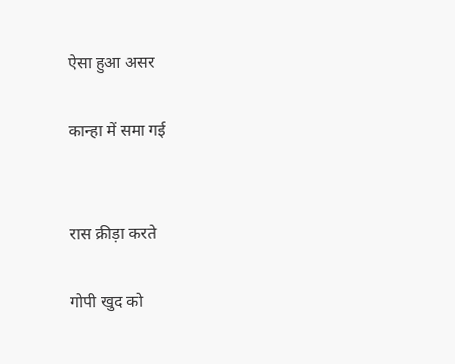ऐसा हुआ असर

कान्हा में समा गई


रास क्रीड़ा करते

गोपी खुद को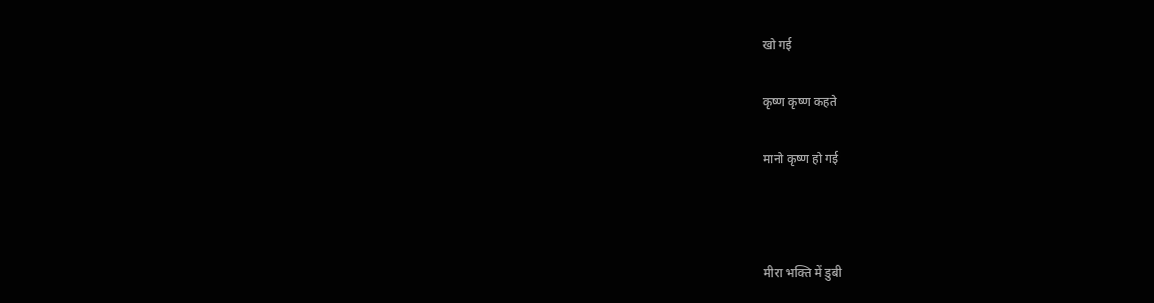खो गई

कृष्ण कृष्ण कहते

मानो कृष्ण हो गई



मीरा भक्ति में डुबी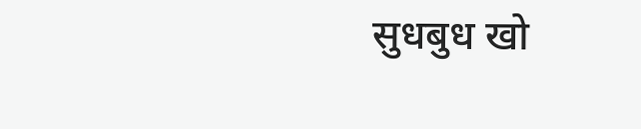सुधबुध खो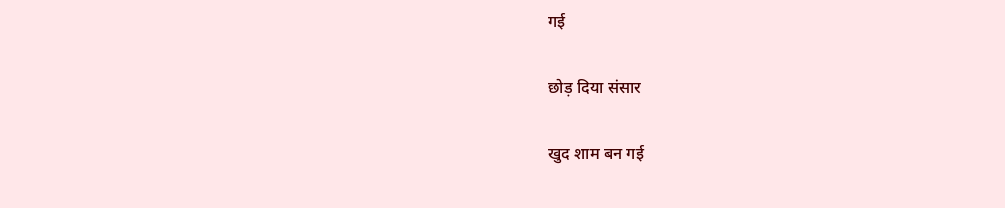गई

छोड़ दिया संसार

खुद शाम बन गई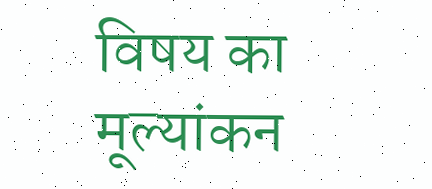विषय का मूल्यांकन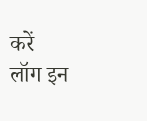करें
लॉग इन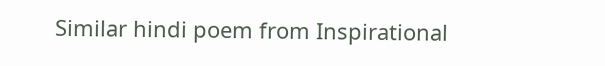Similar hindi poem from Inspirational